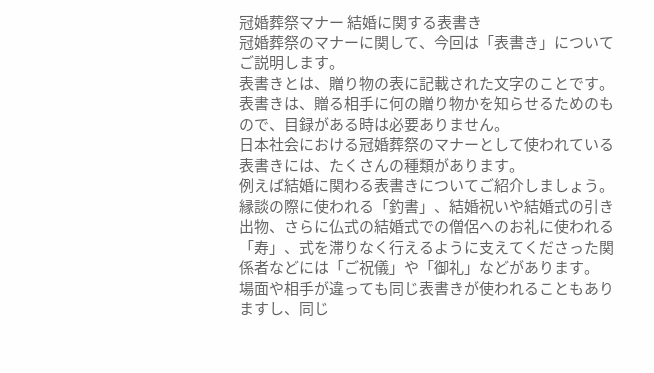冠婚葬祭マナー 結婚に関する表書き
冠婚葬祭のマナーに関して、今回は「表書き」についてご説明します。
表書きとは、贈り物の表に記載された文字のことです。
表書きは、贈る相手に何の贈り物かを知らせるためのもので、目録がある時は必要ありません。
日本社会における冠婚葬祭のマナーとして使われている表書きには、たくさんの種類があります。
例えば結婚に関わる表書きについてご紹介しましょう。
縁談の際に使われる「釣書」、結婚祝いや結婚式の引き出物、さらに仏式の結婚式での僧侶へのお礼に使われる「寿」、式を滞りなく行えるように支えてくださった関係者などには「ご祝儀」や「御礼」などがあります。
場面や相手が違っても同じ表書きが使われることもありますし、同じ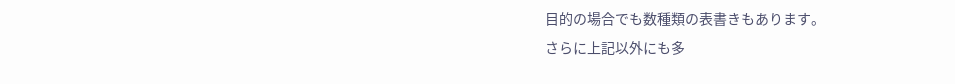目的の場合でも数種類の表書きもあります。
さらに上記以外にも多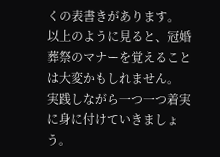くの表書きがあります。
以上のように見ると、冠婚葬祭のマナーを覚えることは大変かもしれません。
実践しながら一つ一つ着実に身に付けていきましょう。